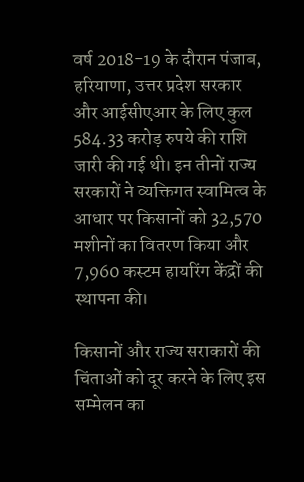वर्ष 2018-19 के दौरान पंजाब, हरियाणा, उत्तर प्रदेश सरकार और आईसीएआर के लिए कुल 584.33 करोड़ रुपये की राशि जारी की गई थी। इन तीनों राज्य सरकारों ने व्यक्तिगत स्वामित्व के आधार पर किसानों को 32,570 मशीनों का वितरण किया और 7,960 कस्टम हायरिंग केंद्रों की स्थापना की।

किसानों और राज्य सराकारों की चिंताओं को दूर करने के लिए इस सम्मेलन का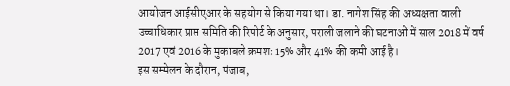आयोजन आईसीएआर के सहयोग से किया गया था। डा. नागेश सिंह की अध्यक्षता वाली उच्चाधिकार प्राप्त समिति की रिपोर्ट के अनुसार, पराली जलाने की घटनाओं में साल 2018 में वर्ष 2017 एवं 2016 के मुकाबले क्रमशः 15% और 41% की कमी आई है।
इस सम्मेलन के दौरान, पंजाब,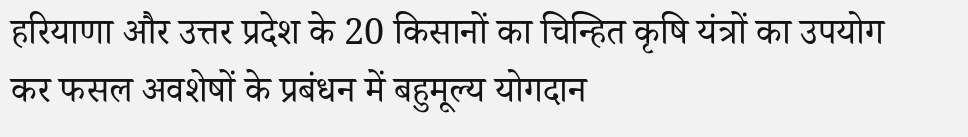हरियाणा और उत्तर प्रदेश के 20 किसानों का चिन्हित कृषि यंत्रों का उपयोग कर फसल अवशेषों के प्रबंधन में बहुमूल्य योगदान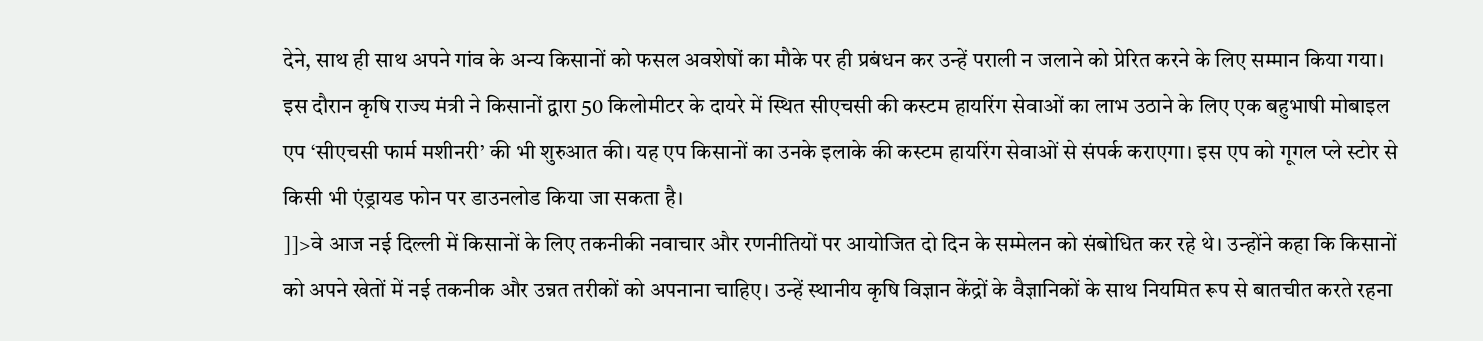देने, साथ ही साथ अपने गांव के अन्य किसानों को फसल अवशेषों का मौके पर ही प्रबंधन कर उन्हें पराली न जलाने को प्रेरित करने के लिए सम्मान किया गया।
इस दौरान कृषि राज्य मंत्री ने किसानों द्वारा 50 किलोमीटर के दायरे में स्थित सीएचसी की कस्टम हायरिंग सेवाओं का लाभ उठाने के लिए एक बहुभाषी मोबाइल एप ‘सीएचसी फार्म मशीनरी’ की भी शुरुआत की। यह एप किसानों का उनके इलाके की कस्टम हायरिंग सेवाओं से संपर्क कराएगा। इस एप को गूगल प्ले स्टोर से किसी भी एंड्रायड फोन पर डाउनलोड किया जा सकता है।
]]>वे आज नई दिल्ली में किसानों के लिए तकनीकी नवाचार और रणनीतियों पर आयोजित दो दिन के सम्मेलन को संबोधित कर रहे थे। उन्होंने कहा कि किसानों को अपने खेतों में नई तकनीक और उन्नत तरीकों को अपनाना चाहिए। उन्हें स्थानीय कृषि विज्ञान केंद्रों के वैज्ञानिकों के साथ नियमित रूप से बातचीत करते रहना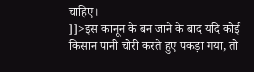चाहिए।
]]>इस कानून के बन जाने के बाद यदि कोई किसान पानी चोरी करते हुए पकड़ा गया, तो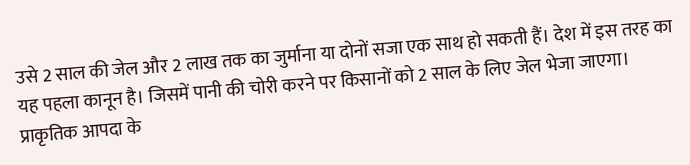उसे 2 साल की जेल और 2 लाख तक का जुर्माना या दोनों सजा एक साथ हो सकती हैं। देश में इस तरह का यह पहला कानून है। जिसमें पानी की चोरी करने पर किसानों को 2 साल के लिए जेल भेजा जाएगा।
प्राकृतिक आपदा के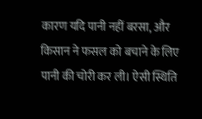कारण यदि पानी नहीं बरसा, और किसान ने फसल को बचाने के लिए पानी की चोरी कर ली। ऐसी स्थिति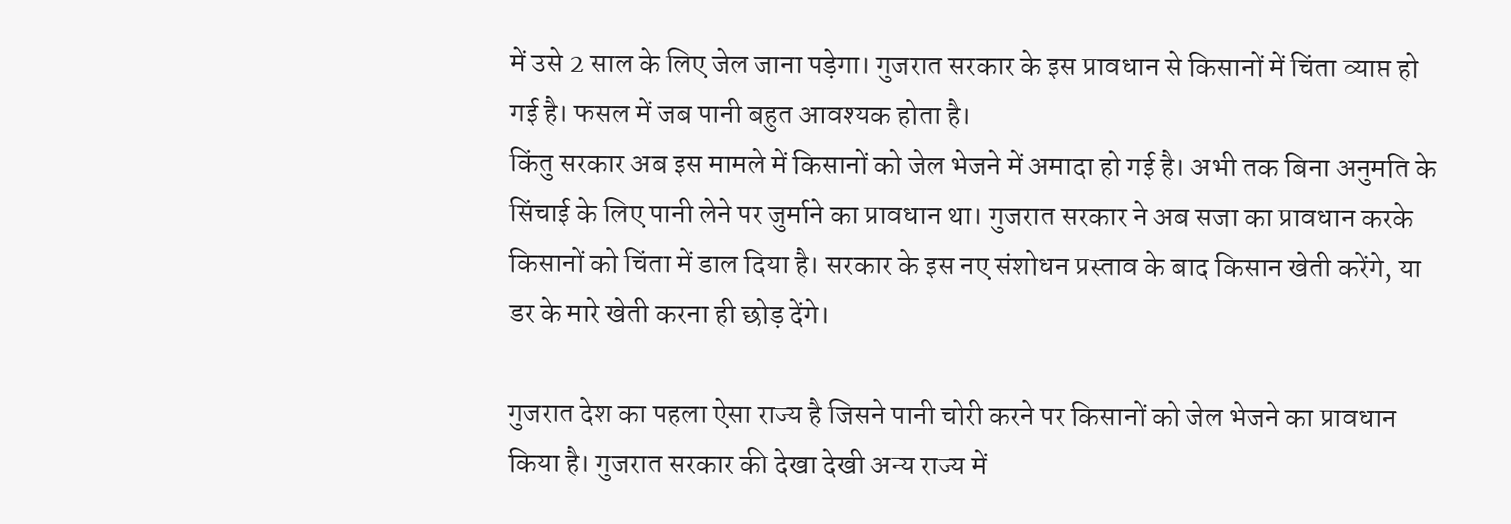में उसे 2 साल के लिए जेल जाना पड़ेगा। गुजरात सरकार के इस प्रावधान से किसानों में चिंता व्याप्त हो गई है। फसल में जब पानी बहुत आवश्यक होता है।
किंतु सरकार अब इस मामले में किसानों को जेल भेजने में अमादा हो गई है। अभी तक बिना अनुमति के सिंचाई के लिए पानी लेने पर जुर्माने का प्रावधान था। गुजरात सरकार ने अब सजा का प्रावधान करके किसानों को चिंता में डाल दिया है। सरकार के इस नए संशोधन प्रस्ताव के बाद किसान खेती करेंगे, या डर के मारे खेती करना ही छोड़ देंगे।

गुजरात देश का पहला ऐसा राज्य है जिसने पानी चोरी करने पर किसानों को जेल भेजने का प्रावधान किया है। गुजरात सरकार की देखा देखी अन्य राज्य में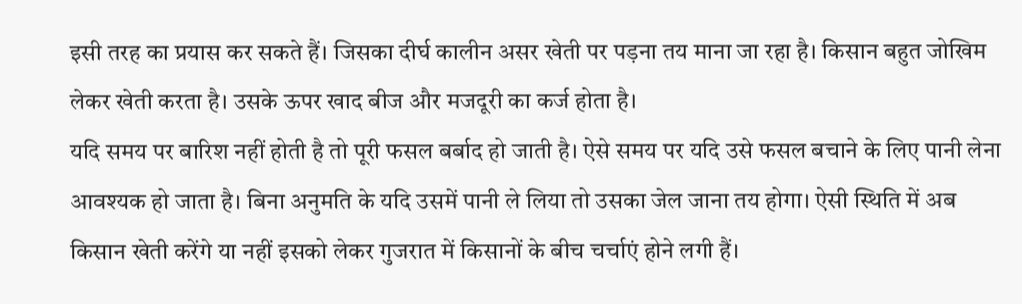इसी तरह का प्रयास कर सकते हैं। जिसका दीर्घ कालीन असर खेती पर पड़ना तय माना जा रहा है। किसान बहुत जोखिम लेकर खेती करता है। उसके ऊपर खाद बीज और मजदूरी का कर्ज होता है।
यदि समय पर बारिश नहीं होती है तो पूरी फसल बर्बाद हो जाती है। ऐसे समय पर यदि उसे फसल बचाने के लिए पानी लेना आवश्यक हो जाता है। बिना अनुमति के यदि उसमें पानी ले लिया तो उसका जेल जाना तय होगा। ऐसी स्थिति में अब किसान खेती करेंगे या नहीं इसको लेकर गुजरात में किसानों के बीच चर्चाएं होने लगी हैं।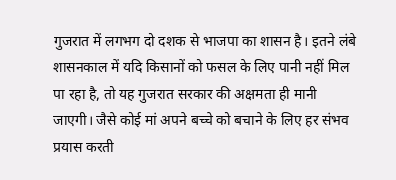गुजरात में लगभग दो दशक से भाजपा का शासन है। इतने लंबे शासनकाल में यदि किसानों को फसल के लिए पानी नहीं मिल पा रहा है, तो यह गुजरात सरकार की अक्षमता ही मानी जाएगी। जैसे कोई मां अपने बच्चे को बचाने के लिए हर संभव प्रयास करती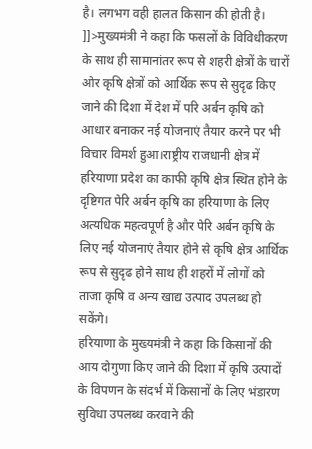है। लगभग वही हालत किसान की होती है।
]]>मुख्यमंत्री ने कहा कि फसलों के विविधीकरण के साथ ही सामानांतर रूप से शहरी क्षेत्रों के चारों ओर कृषि क्षेत्रों को आर्थिक रूप से सुदृढ किए जाने की दिशा में देश में परि अर्बन कृषि को आधार बनाकर नई योजनाएं तैयार करने पर भी विचार विमर्श हुआ।राष्ट्रीय राजधानी क्षेत्र में हरियाणा प्रदेश का काफी कृषि क्षेत्र स्थित होने के दृष्टिगत पेरि अर्बन कृषि का हरियाणा के लिए अत्यधिक महत्वपूर्ण है और पेरि अर्बन कृषि के लिए नई योजनाएं तैयार होने से कृषि क्षेत्र आर्थिक रूप से सुदृढ होने साथ ही शहरों में लोगों को ताजा कृषि व अन्य खाद्य उत्पाद उपलब्ध हो सकेंगे।
हरियाणा के मुख्यमंत्री ने कहा कि किसानों की आय दोगुणा किए जाने की दिशा में कृषि उत्पादों के विपणन के संदर्भ में किसानों के लिए भंडारण सुविधा उपलब्ध करवाने की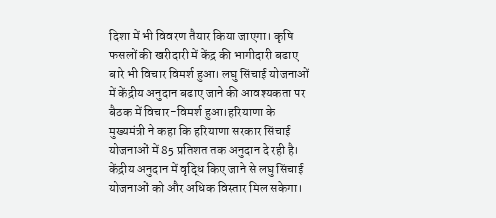दिशा में भी विवरण तैयार किया जाएगा। कृषि फसलों की खरीदारी में केंद्र की भागीदारी बढाए बारे भी विचार विमर्श हुआ। लघु सिंचाई योजनाओं में केंद्रीय अनुदान बढाए जाने की आवश्यकता पर बैठक में विचार-विमर्श हुआ।हरियाणा के मुख्यमंत्री ने कहा कि हरियाणा सरकार सिंचाई योजनाओं में 85 प्रतिशत तक अनुदान दे रही है। केंद्रीय अनुदान में वृद्धि किए जाने से लघु सिंचाई योजनाओं को और अधिक विस्तार मिल सकेगा।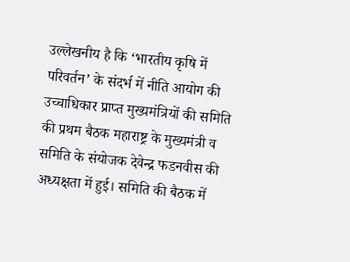उल्लेखनीय है कि ‘भारतीय कृषि में परिवर्तन’ के संदर्भ में नीति आयोग की उच्चाधिकार प्राप्त मुख्यमंत्रियों की समिति की प्रथम बैठक महाराष्ट्र के मुख्यमंत्री व समिति के संयोजक देवेन्द्र फडनवीस की अध्यक्षता में हुई। समिति की बैठक में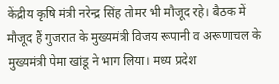केंद्रीय कृषि मंत्री नरेन्द्र सिंह तोमर भी मौजूद रहे। बैठक में मौजूद हैं गुजरात के मुख्यमंत्री विजय रूपानी व अरूणाचल के मुख्यमंत्री पेमा खांडू ने भाग लिया। मध्य प्रदेश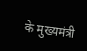के मुख्यमंत्री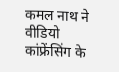कमल नाथ ने वीडियो कांफ्रेंसिंग के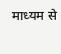माध्यम से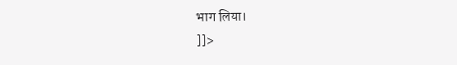भाग लिया।
]]>